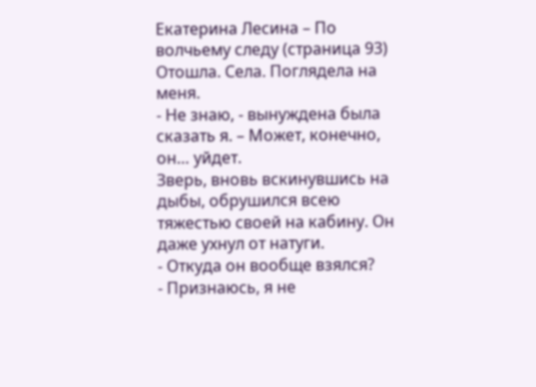Екатерина Лесина – По волчьему следу (страница 93)
Отошла. Села. Поглядела на меня.
- Не знаю, - вынуждена была сказать я. – Может, конечно, он… уйдет.
Зверь, вновь вскинувшись на дыбы, обрушился всею тяжестью своей на кабину. Он даже ухнул от натуги.
- Откуда он вообще взялся?
- Признаюсь, я не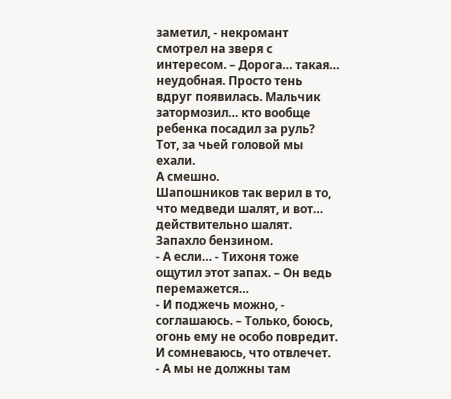заметил, - некромант смотрел на зверя с интересом. – Дорога… такая… неудобная. Просто тень вдруг появилась. Мальчик затормозил… кто вообще ребенка посадил за руль?
Тот, за чьей головой мы ехали.
А смешно.
Шапошников так верил в то, что медведи шалят, и вот… действительно шалят.
Запахло бензином.
- А если… - Тихоня тоже ощутил этот запах. – Он ведь перемажется…
- И поджечь можно, - соглашаюсь. – Только, боюсь, огонь ему не особо повредит. И сомневаюсь, что отвлечет.
- А мы не должны там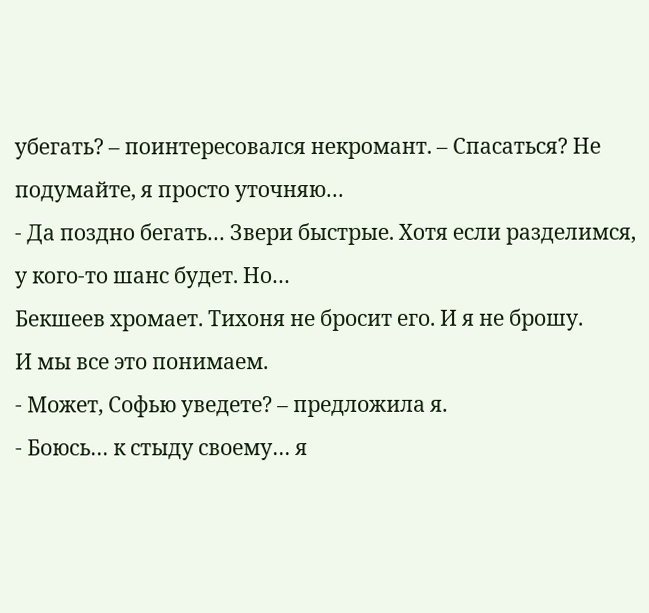убегать? – поинтересовался некромант. – Спасаться? Не подумайте, я просто уточняю…
- Да поздно бегать… Звери быстрые. Хотя если разделимся, у кого-то шанс будет. Но…
Бекшеев хромает. Тихоня не бросит его. И я не брошу.
И мы все это понимаем.
- Может, Софью уведете? – предложила я.
- Боюсь… к стыду своему… я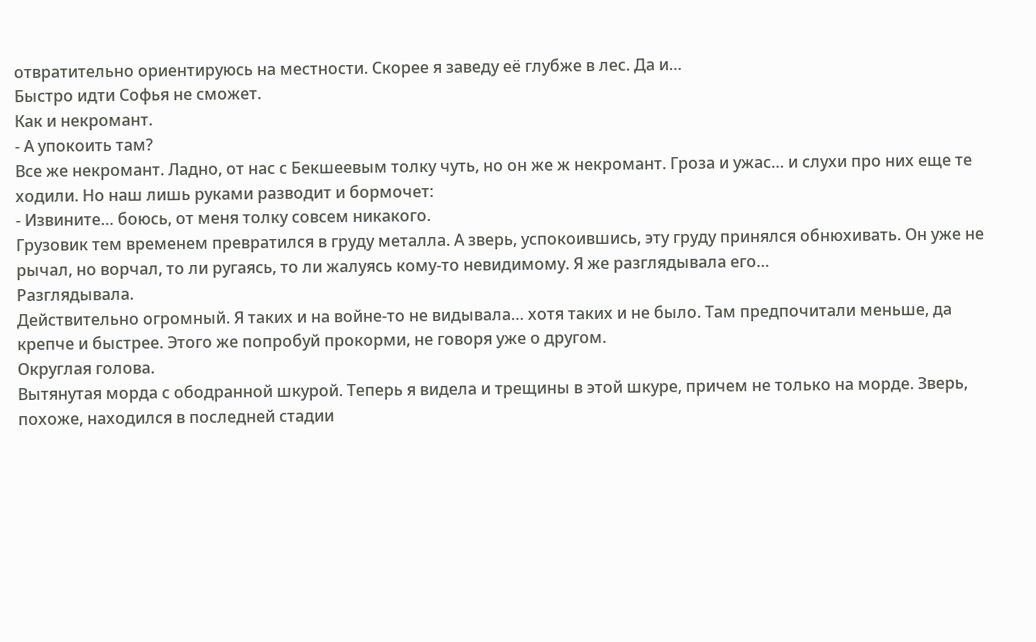отвратительно ориентируюсь на местности. Скорее я заведу её глубже в лес. Да и…
Быстро идти Софья не сможет.
Как и некромант.
- А упокоить там?
Все же некромант. Ладно, от нас с Бекшеевым толку чуть, но он же ж некромант. Гроза и ужас… и слухи про них еще те ходили. Но наш лишь руками разводит и бормочет:
- Извините… боюсь, от меня толку совсем никакого.
Грузовик тем временем превратился в груду металла. А зверь, успокоившись, эту груду принялся обнюхивать. Он уже не рычал, но ворчал, то ли ругаясь, то ли жалуясь кому-то невидимому. Я же разглядывала его…
Разглядывала.
Действительно огромный. Я таких и на войне-то не видывала… хотя таких и не было. Там предпочитали меньше, да крепче и быстрее. Этого же попробуй прокорми, не говоря уже о другом.
Округлая голова.
Вытянутая морда с ободранной шкурой. Теперь я видела и трещины в этой шкуре, причем не только на морде. Зверь, похоже, находился в последней стадии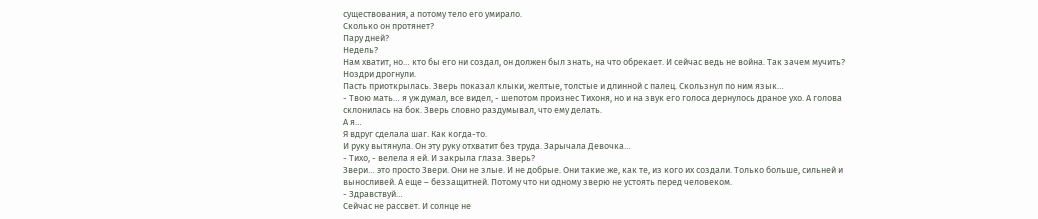существования, а потому тело его умирало.
Сколько он протянет?
Пару дней?
Недель?
Нам хватит, но… кто бы его ни создал, он должен был знать, на что обрекает. И сейчас ведь не война. Так зачем мучить?
Ноздри дрогнули.
Пасть приоткрылась. Зверь показал клыки, желтые, толстые и длинной с палец. Скользнул по ним язык…
- Твою мать… я уж думал, все видел, - шепотом произнес Тихоня, но и на звук его голоса дернулось драное ухо. А голова склонилась на бок. Зверь словно раздумывал, что ему делать.
А я…
Я вдруг сделала шаг. Как когда-то.
И руку вытянула. Он эту руку отхватит без труда. Зарычала Девочка…
- Тихо, - велела я ей. И закрыла глаза. Зверь?
Звери… это просто Звери. Они не злые. И не добрые. Они такие же, как те, из кого их создали. Только больше, сильней и выносливей. А еще – беззащитней. Потому что ни одному зверю не устоять перед человеком.
- Здравствуй…
Сейчас не рассвет. И солнце не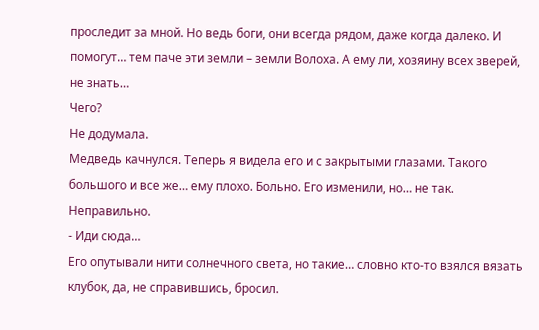проследит за мной. Но ведь боги, они всегда рядом, даже когда далеко. И помогут… тем паче эти земли – земли Волоха. А ему ли, хозяину всех зверей, не знать…
Чего?
Не додумала.
Медведь качнулся. Теперь я видела его и с закрытыми глазами. Такого большого и все же… ему плохо. Больно. Его изменили, но… не так.
Неправильно.
- Иди сюда…
Его опутывали нити солнечного света, но такие… словно кто-то взялся вязать клубок, да, не справившись, бросил.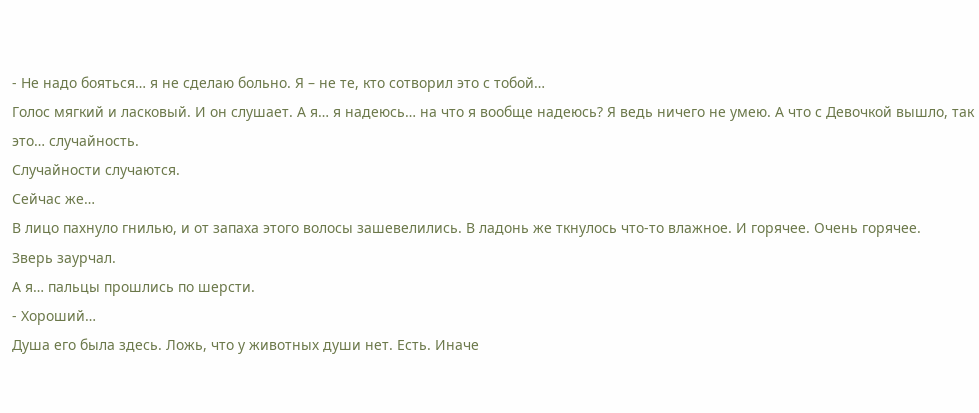- Не надо бояться… я не сделаю больно. Я – не те, кто сотворил это с тобой…
Голос мягкий и ласковый. И он слушает. А я… я надеюсь… на что я вообще надеюсь? Я ведь ничего не умею. А что с Девочкой вышло, так это… случайность.
Случайности случаются.
Сейчас же…
В лицо пахнуло гнилью, и от запаха этого волосы зашевелились. В ладонь же ткнулось что-то влажное. И горячее. Очень горячее.
Зверь заурчал.
А я… пальцы прошлись по шерсти.
- Хороший…
Душа его была здесь. Ложь, что у животных души нет. Есть. Иначе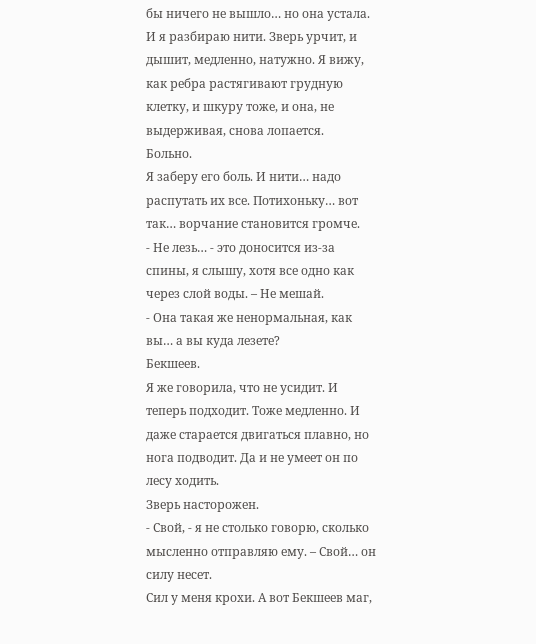бы ничего не вышло… но она устала. И я разбираю нити. Зверь урчит, и дышит, медленно, натужно. Я вижу, как ребра растягивают грудную клетку, и шкуру тоже, и она, не выдерживая, снова лопается.
Больно.
Я заберу его боль. И нити… надо распутать их все. Потихоньку… вот так… ворчание становится громче.
- Не лезь… - это доносится из-за спины, я слышу, хотя все одно как через слой воды. – Не мешай.
- Она такая же ненормальная, как вы… а вы куда лезете?
Бекшеев.
Я же говорила, что не усидит. И теперь подходит. Тоже медленно. И даже старается двигаться плавно, но нога подводит. Да и не умеет он по лесу ходить.
Зверь насторожен.
- Свой, - я не столько говорю, сколько мысленно отправляю ему. – Свой… он силу несет.
Сил у меня крохи. А вот Бекшеев маг,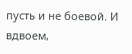пусть и не боевой. И вдвоем,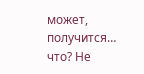может, получится… что? Не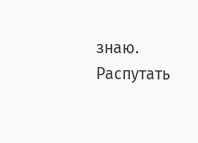знаю. Распутать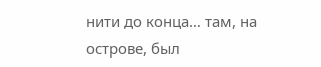нити до конца… там, на острове, был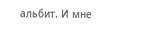альбит. И мне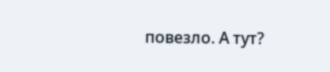повезло. А тут?